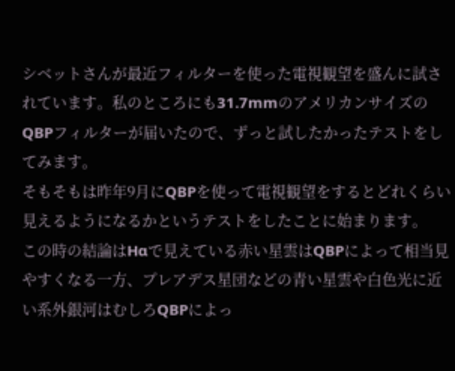シベットさんが最近フィルターを使った電視観望を盛んに試されています。私のところにも31.7mmのアメリカンサイズのQBPフィルターが届いたので、ずっと試したかったテストをしてみます。
そもそもは昨年9月にQBPを使って電視観望をするとどれくらい見えるようになるかというテストをしたことに始まります。
この時の結論はHαで見えている赤い星雲はQBPによって相当見やすくなる一方、プレアデス星団などの青い星雲や白色光に近い系外銀河はむしろQBPによっ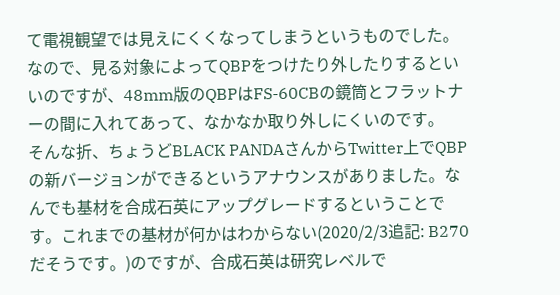て電視観望では見えにくくなってしまうというものでした。なので、見る対象によってQBPをつけたり外したりするといいのですが、48mm版のQBPはFS-60CBの鏡筒とフラットナーの間に入れてあって、なかなか取り外しにくいのです。
そんな折、ちょうどBLACK PANDAさんからTwitter上でQBPの新バージョンができるというアナウンスがありました。なんでも基材を合成石英にアップグレードするということです。これまでの基材が何かはわからない(2020/2/3追記: B270だそうです。)のですが、合成石英は研究レベルで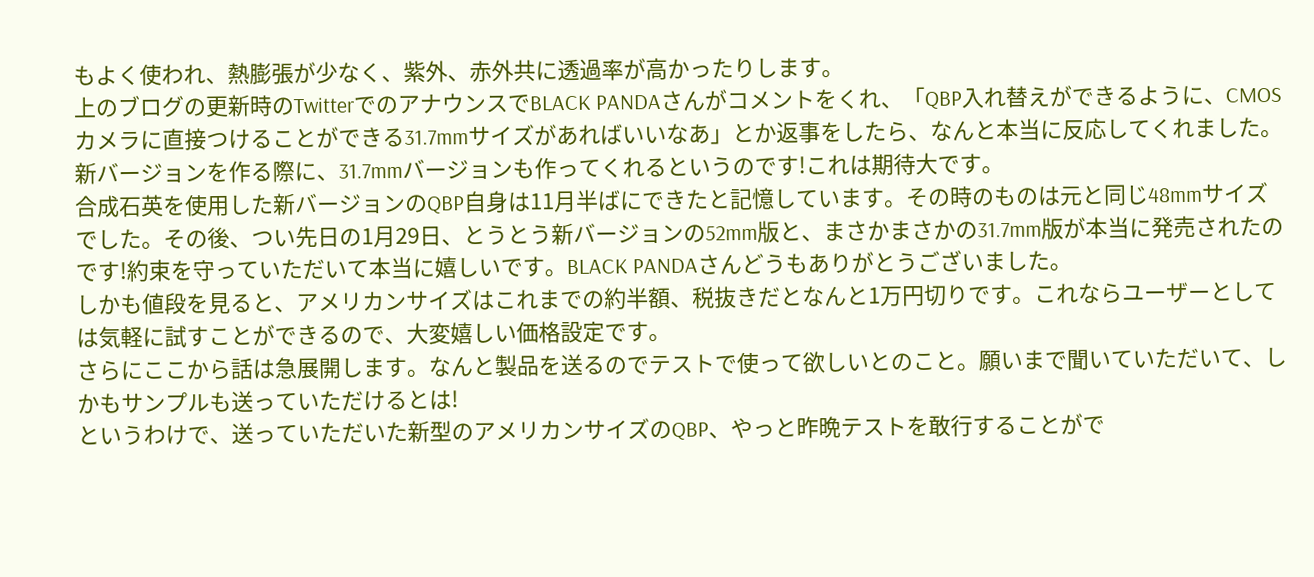もよく使われ、熱膨張が少なく、紫外、赤外共に透過率が高かったりします。
上のブログの更新時のTwitterでのアナウンスでBLACK PANDAさんがコメントをくれ、「QBP入れ替えができるように、CMOSカメラに直接つけることができる31.7mmサイズがあればいいなあ」とか返事をしたら、なんと本当に反応してくれました。新バージョンを作る際に、31.7mmバージョンも作ってくれるというのです!これは期待大です。
合成石英を使用した新バージョンのQBP自身は11月半ばにできたと記憶しています。その時のものは元と同じ48mmサイズでした。その後、つい先日の1月29日、とうとう新バージョンの52mm版と、まさかまさかの31.7mm版が本当に発売されたのです!約束を守っていただいて本当に嬉しいです。BLACK PANDAさんどうもありがとうございました。
しかも値段を見ると、アメリカンサイズはこれまでの約半額、税抜きだとなんと1万円切りです。これならユーザーとしては気軽に試すことができるので、大変嬉しい価格設定です。
さらにここから話は急展開します。なんと製品を送るのでテストで使って欲しいとのこと。願いまで聞いていただいて、しかもサンプルも送っていただけるとは!
というわけで、送っていただいた新型のアメリカンサイズのQBP、やっと昨晩テストを敢行することがで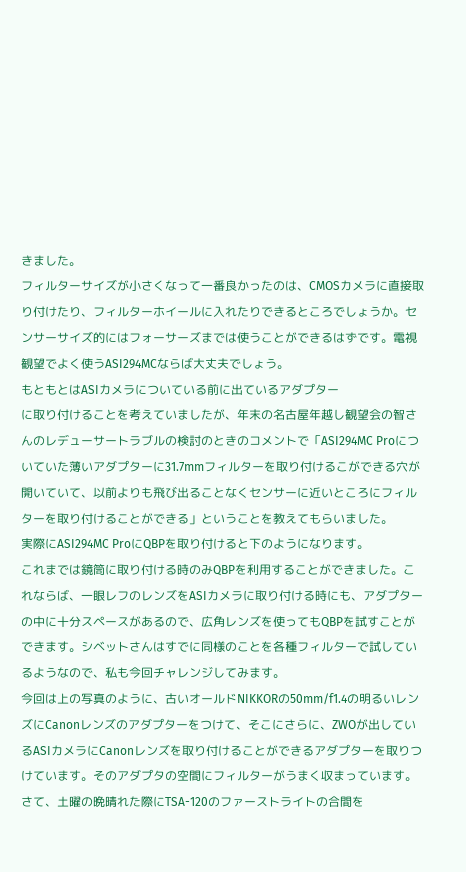きました。
フィルターサイズが小さくなって一番良かったのは、CMOSカメラに直接取り付けたり、フィルターホイールに入れたりできるところでしょうか。センサーサイズ的にはフォーサーズまでは使うことができるはずです。電視観望でよく使うASI294MCならば大丈夫でしょう。
もともとはASIカメラについている前に出ているアダプター
に取り付けることを考えていましたが、年末の名古屋年越し観望会の智さんのレデューサートラブルの検討のときのコメントで「ASI294MC Proについていた薄いアダプターに31.7mmフィルターを取り付けるこができる穴が開いていて、以前よりも飛び出ることなくセンサーに近いところにフィルターを取り付けることができる」ということを教えてもらいました。
実際にASI294MC ProにQBPを取り付けると下のようになります。
これまでは鏡筒に取り付ける時のみQBPを利用することができました。これならば、一眼レフのレンズをASIカメラに取り付ける時にも、アダプターの中に十分スペースがあるので、広角レンズを使ってもQBPを試すことができます。シベットさんはすでに同様のことを各種フィルターで試しているようなので、私も今回チャレンジしてみます。
今回は上の写真のように、古いオールドNIKKORの50mm/f1.4の明るいレンズにCanonレンズのアダプターをつけて、そこにさらに、ZWOが出しているASIカメラにCanonレンズを取り付けることができるアダプターを取りつけています。そのアダプタの空間にフィルターがうまく収まっています。
さて、土曜の晩晴れた際にTSA-120のファーストライトの合間を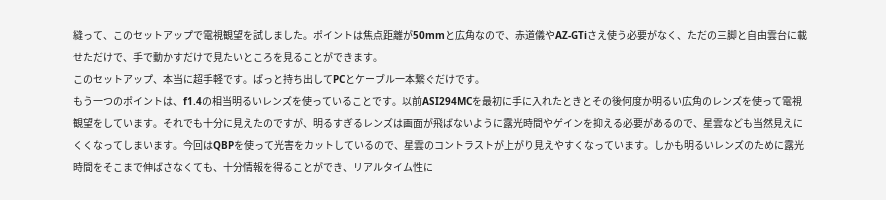縫って、このセットアップで電視観望を試しました。ポイントは焦点距離が50mmと広角なので、赤道儀やAZ-GTiさえ使う必要がなく、ただの三脚と自由雲台に載せただけで、手で動かすだけで見たいところを見ることができます。
このセットアップ、本当に超手軽です。ぱっと持ち出してPCとケーブル一本繋ぐだけです。
もう一つのポイントは、f1.4の相当明るいレンズを使っていることです。以前ASI294MCを最初に手に入れたときとその後何度か明るい広角のレンズを使って電視観望をしています。それでも十分に見えたのですが、明るすぎるレンズは画面が飛ばないように露光時間やゲインを抑える必要があるので、星雲なども当然見えにくくなってしまいます。今回はQBPを使って光害をカットしているので、星雲のコントラストが上がり見えやすくなっています。しかも明るいレンズのために露光時間をそこまで伸ばさなくても、十分情報を得ることができ、リアルタイム性に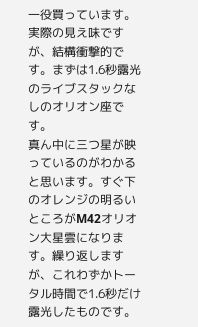一役買っています。
実際の見え味ですが、結構衝撃的です。まずは1.6秒露光のライブスタックなしのオリオン座です。
真ん中に三つ星が映っているのがわかると思います。すぐ下のオレンジの明るいところがM42オリオン大星雲になります。繰り返しますが、これわずかトータル時間で1.6秒だけ露光したものです。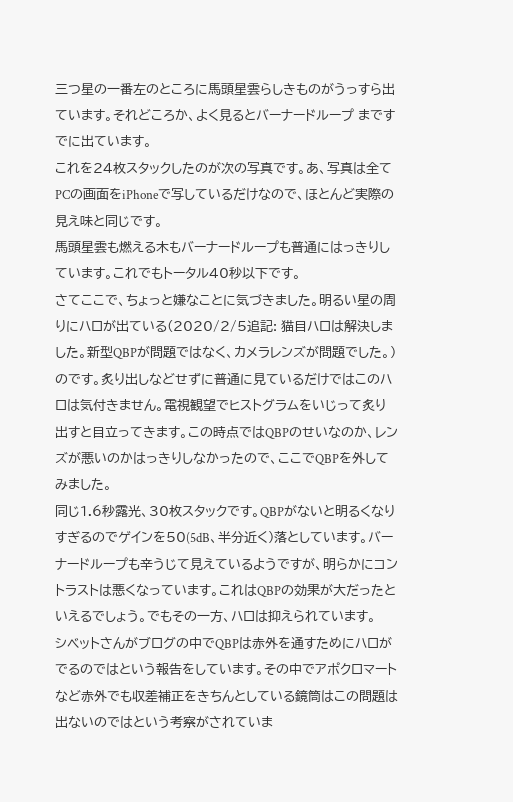三つ星の一番左のところに馬頭星雲らしきものがうっすら出ています。それどころか、よく見るとバーナードループ まですでに出ています。
これを24枚スタックしたのが次の写真です。あ、写真は全てPCの画面をiPhoneで写しているだけなので、ほとんど実際の見え味と同じです。
馬頭星雲も燃える木もバーナードループも普通にはっきりしています。これでもトータル40秒以下です。
さてここで、ちょっと嫌なことに気づきました。明るい星の周りにハロが出ている(2020/2/5追記: 猫目ハロは解決しました。新型QBPが問題ではなく、カメラレンズが問題でした。)のです。炙り出しなどせずに普通に見ているだけではこのハロは気付きません。電視観望でヒストグラムをいじって炙り出すと目立ってきます。この時点ではQBPのせいなのか、レンズが悪いのかはっきりしなかったので、ここでQBPを外してみました。
同じ1.6秒露光、30枚スタックです。QBPがないと明るくなりすぎるのでゲインを50(5dB、半分近く)落としています。バーナードループも辛うじて見えているようですが、明らかにコントラストは悪くなっています。これはQBPの効果が大だったといえるでしょう。でもその一方、ハロは抑えられています。
シベットさんがブログの中でQBPは赤外を通すためにハロがでるのではという報告をしています。その中でアポクロマートなど赤外でも収差補正をきちんとしている鏡筒はこの問題は出ないのではという考察がされていま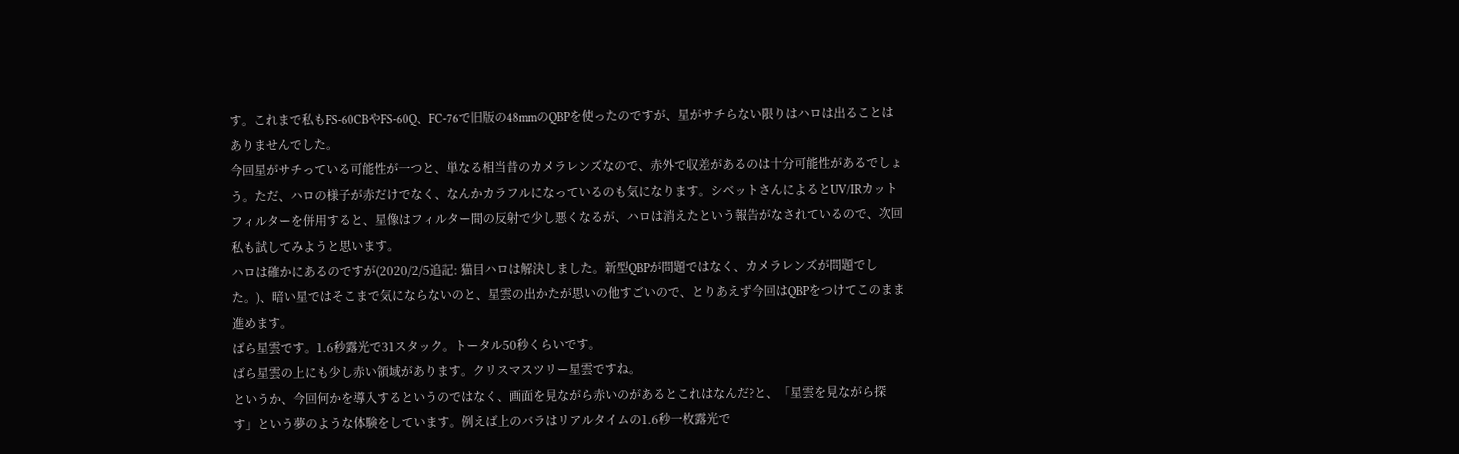す。これまで私もFS-60CBやFS-60Q、FC-76で旧版の48mmのQBPを使ったのですが、星がサチらない限りはハロは出ることはありませんでした。
今回星がサチっている可能性が一つと、単なる相当昔のカメラレンズなので、赤外で収差があるのは十分可能性があるでしょう。ただ、ハロの様子が赤だけでなく、なんかカラフルになっているのも気になります。シベットさんによるとUV/IRカットフィルターを併用すると、星像はフィルター間の反射で少し悪くなるが、ハロは消えたという報告がなされているので、次回私も試してみようと思います。
ハロは確かにあるのですが(2020/2/5追記: 猫目ハロは解決しました。新型QBPが問題ではなく、カメラレンズが問題でした。)、暗い星ではそこまで気にならないのと、星雲の出かたが思いの他すごいので、とりあえず今回はQBPをつけてこのまま進めます。
ばら星雲です。1.6秒露光で31スタック。トータル50秒くらいです。
ばら星雲の上にも少し赤い領域があります。クリスマスツリー星雲ですね。
というか、今回何かを導入するというのではなく、画面を見ながら赤いのがあるとこれはなんだ?と、「星雲を見ながら探す」という夢のような体験をしています。例えば上のバラはリアルタイムの1.6秒一枚露光で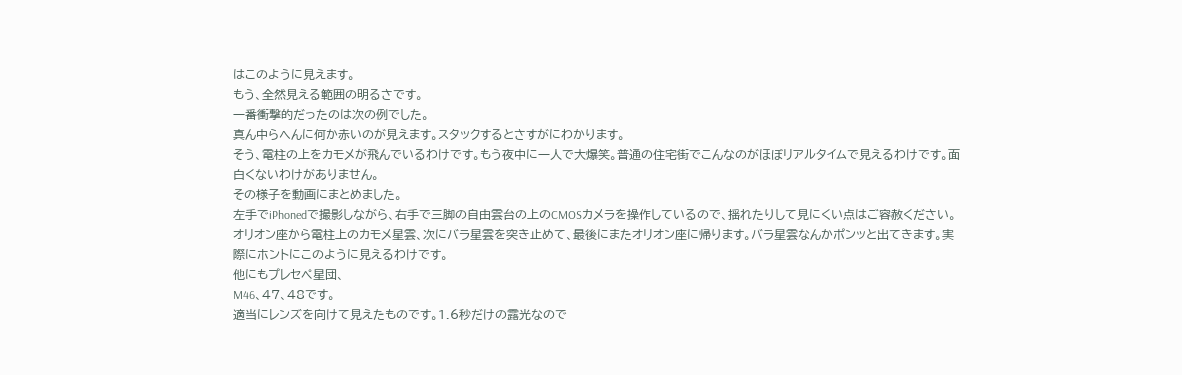はこのように見えます。
もう、全然見える範囲の明るさです。
一番衝撃的だったのは次の例でした。
真ん中らへんに何か赤いのが見えます。スタックするとさすがにわかります。
そう、電柱の上をカモメが飛んでいるわけです。もう夜中に一人で大爆笑。普通の住宅街でこんなのがほぼリアルタイムで見えるわけです。面白くないわけがありません。
その様子を動画にまとめました。
左手でiPhonedで撮影しながら、右手で三脚の自由雲台の上のCMOSカメラを操作しているので、揺れたりして見にくい点はご容赦ください。オリオン座から電柱上のカモメ星雲、次にバラ星雲を突き止めて、最後にまたオリオン座に帰ります。バラ星雲なんかポンッと出てきます。実際にホントにこのように見えるわけです。
他にもプレセペ星団、
M46、47、48です。
適当にレンズを向けて見えたものです。1.6秒だけの露光なので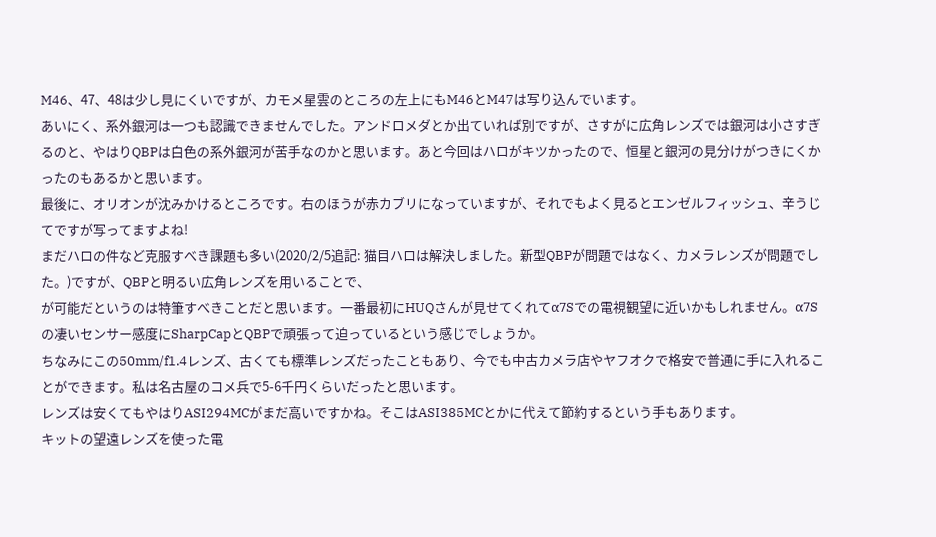M46、47、48は少し見にくいですが、カモメ星雲のところの左上にもM46とM47は写り込んでいます。
あいにく、系外銀河は一つも認識できませんでした。アンドロメダとか出ていれば別ですが、さすがに広角レンズでは銀河は小さすぎるのと、やはりQBPは白色の系外銀河が苦手なのかと思います。あと今回はハロがキツかったので、恒星と銀河の見分けがつきにくかったのもあるかと思います。
最後に、オリオンが沈みかけるところです。右のほうが赤カブリになっていますが、それでもよく見るとエンゼルフィッシュ、辛うじてですが写ってますよね!
まだハロの件など克服すべき課題も多い(2020/2/5追記: 猫目ハロは解決しました。新型QBPが問題ではなく、カメラレンズが問題でした。)ですが、QBPと明るい広角レンズを用いることで、
が可能だというのは特筆すべきことだと思います。一番最初にHUQさんが見せてくれてα7Sでの電視観望に近いかもしれません。α7Sの凄いセンサー感度にSharpCapとQBPで頑張って迫っているという感じでしょうか。
ちなみにこの50mm/f1.4レンズ、古くても標準レンズだったこともあり、今でも中古カメラ店やヤフオクで格安で普通に手に入れることができます。私は名古屋のコメ兵で5-6千円くらいだったと思います。
レンズは安くてもやはりASI294MCがまだ高いですかね。そこはASI385MCとかに代えて節約するという手もあります。
キットの望遠レンズを使った電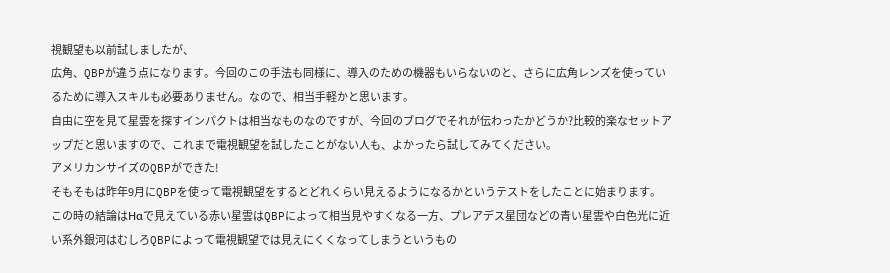視観望も以前試しましたが、
広角、QBPが違う点になります。今回のこの手法も同様に、導入のための機器もいらないのと、さらに広角レンズを使っているために導入スキルも必要ありません。なので、相当手軽かと思います。
自由に空を見て星雲を探すインパクトは相当なものなのですが、今回のブログでそれが伝わったかどうか?比較的楽なセットアップだと思いますので、これまで電視観望を試したことがない人も、よかったら試してみてください。
アメリカンサイズのQBPができた!
そもそもは昨年9月にQBPを使って電視観望をするとどれくらい見えるようになるかというテストをしたことに始まります。
この時の結論はHαで見えている赤い星雲はQBPによって相当見やすくなる一方、プレアデス星団などの青い星雲や白色光に近い系外銀河はむしろQBPによって電視観望では見えにくくなってしまうというもの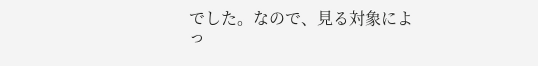でした。なので、見る対象によっ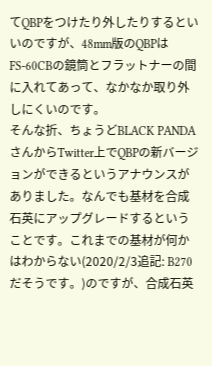てQBPをつけたり外したりするといいのですが、48mm版のQBPはFS-60CBの鏡筒とフラットナーの間に入れてあって、なかなか取り外しにくいのです。
そんな折、ちょうどBLACK PANDAさんからTwitter上でQBPの新バージョンができるというアナウンスがありました。なんでも基材を合成石英にアップグレードするということです。これまでの基材が何かはわからない(2020/2/3追記: B270だそうです。)のですが、合成石英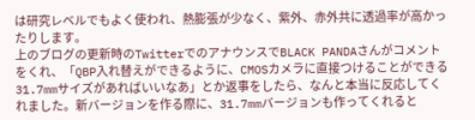は研究レベルでもよく使われ、熱膨張が少なく、紫外、赤外共に透過率が高かったりします。
上のブログの更新時のTwitterでのアナウンスでBLACK PANDAさんがコメントをくれ、「QBP入れ替えができるように、CMOSカメラに直接つけることができる31.7mmサイズがあればいいなあ」とか返事をしたら、なんと本当に反応してくれました。新バージョンを作る際に、31.7mmバージョンも作ってくれると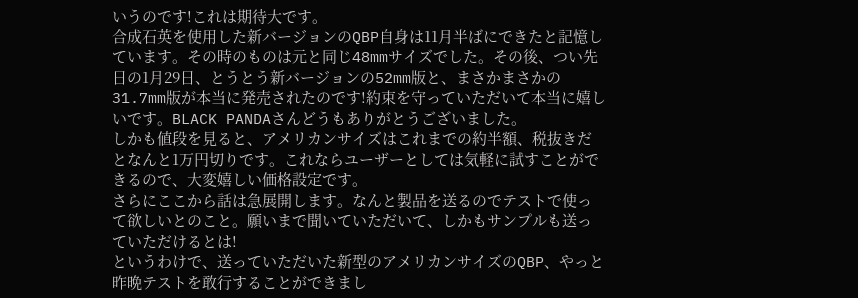いうのです!これは期待大です。
合成石英を使用した新バージョンのQBP自身は11月半ばにできたと記憶しています。その時のものは元と同じ48mmサイズでした。その後、つい先日の1月29日、とうとう新バージョンの52mm版と、まさかまさかの31.7mm版が本当に発売されたのです!約束を守っていただいて本当に嬉しいです。BLACK PANDAさんどうもありがとうございました。
しかも値段を見ると、アメリカンサイズはこれまでの約半額、税抜きだとなんと1万円切りです。これならユーザーとしては気軽に試すことができるので、大変嬉しい価格設定です。
さらにここから話は急展開します。なんと製品を送るのでテストで使って欲しいとのこと。願いまで聞いていただいて、しかもサンプルも送っていただけるとは!
というわけで、送っていただいた新型のアメリカンサイズのQBP、やっと昨晩テストを敢行することができまし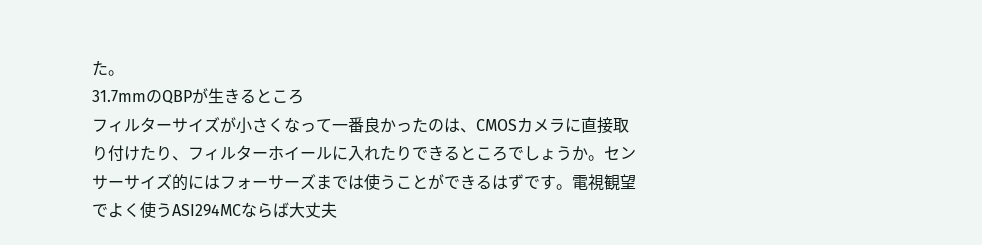た。
31.7mmのQBPが生きるところ
フィルターサイズが小さくなって一番良かったのは、CMOSカメラに直接取り付けたり、フィルターホイールに入れたりできるところでしょうか。センサーサイズ的にはフォーサーズまでは使うことができるはずです。電視観望でよく使うASI294MCならば大丈夫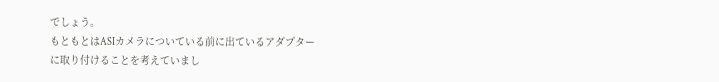でしょう。
もともとはASIカメラについている前に出ているアダプター
に取り付けることを考えていまし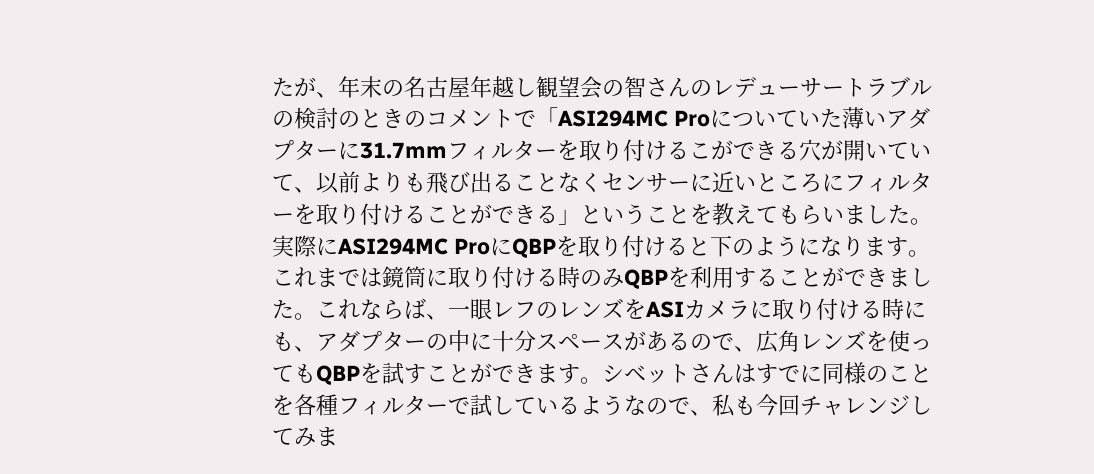たが、年末の名古屋年越し観望会の智さんのレデューサートラブルの検討のときのコメントで「ASI294MC Proについていた薄いアダプターに31.7mmフィルターを取り付けるこができる穴が開いていて、以前よりも飛び出ることなくセンサーに近いところにフィルターを取り付けることができる」ということを教えてもらいました。
実際にASI294MC ProにQBPを取り付けると下のようになります。
これまでは鏡筒に取り付ける時のみQBPを利用することができました。これならば、一眼レフのレンズをASIカメラに取り付ける時にも、アダプターの中に十分スペースがあるので、広角レンズを使ってもQBPを試すことができます。シベットさんはすでに同様のことを各種フィルターで試しているようなので、私も今回チャレンジしてみま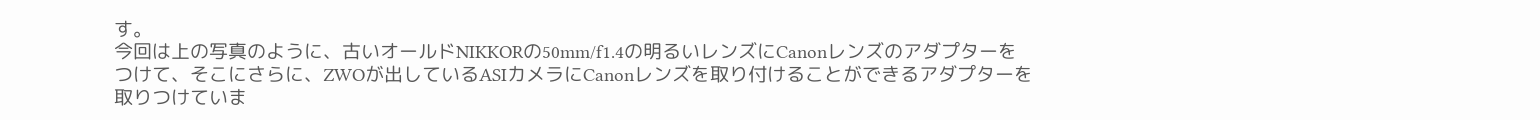す。
今回は上の写真のように、古いオールドNIKKORの50mm/f1.4の明るいレンズにCanonレンズのアダプターをつけて、そこにさらに、ZWOが出しているASIカメラにCanonレンズを取り付けることができるアダプターを取りつけていま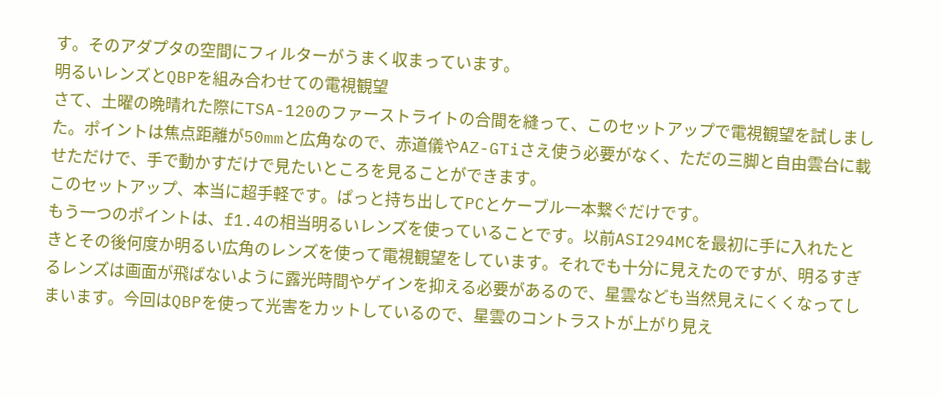す。そのアダプタの空間にフィルターがうまく収まっています。
明るいレンズとQBPを組み合わせての電視観望
さて、土曜の晩晴れた際にTSA-120のファーストライトの合間を縫って、このセットアップで電視観望を試しました。ポイントは焦点距離が50mmと広角なので、赤道儀やAZ-GTiさえ使う必要がなく、ただの三脚と自由雲台に載せただけで、手で動かすだけで見たいところを見ることができます。
このセットアップ、本当に超手軽です。ぱっと持ち出してPCとケーブル一本繋ぐだけです。
もう一つのポイントは、f1.4の相当明るいレンズを使っていることです。以前ASI294MCを最初に手に入れたときとその後何度か明るい広角のレンズを使って電視観望をしています。それでも十分に見えたのですが、明るすぎるレンズは画面が飛ばないように露光時間やゲインを抑える必要があるので、星雲なども当然見えにくくなってしまいます。今回はQBPを使って光害をカットしているので、星雲のコントラストが上がり見え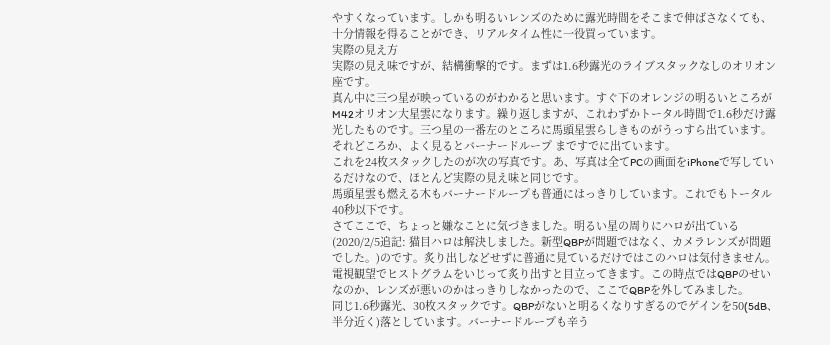やすくなっています。しかも明るいレンズのために露光時間をそこまで伸ばさなくても、十分情報を得ることができ、リアルタイム性に一役買っています。
実際の見え方
実際の見え味ですが、結構衝撃的です。まずは1.6秒露光のライブスタックなしのオリオン座です。
真ん中に三つ星が映っているのがわかると思います。すぐ下のオレンジの明るいところがM42オリオン大星雲になります。繰り返しますが、これわずかトータル時間で1.6秒だけ露光したものです。三つ星の一番左のところに馬頭星雲らしきものがうっすら出ています。それどころか、よく見るとバーナードループ まですでに出ています。
これを24枚スタックしたのが次の写真です。あ、写真は全てPCの画面をiPhoneで写しているだけなので、ほとんど実際の見え味と同じです。
馬頭星雲も燃える木もバーナードループも普通にはっきりしています。これでもトータル40秒以下です。
さてここで、ちょっと嫌なことに気づきました。明るい星の周りにハロが出ている(2020/2/5追記: 猫目ハロは解決しました。新型QBPが問題ではなく、カメラレンズが問題でした。)のです。炙り出しなどせずに普通に見ているだけではこのハロは気付きません。電視観望でヒストグラムをいじって炙り出すと目立ってきます。この時点ではQBPのせいなのか、レンズが悪いのかはっきりしなかったので、ここでQBPを外してみました。
同じ1.6秒露光、30枚スタックです。QBPがないと明るくなりすぎるのでゲインを50(5dB、半分近く)落としています。バーナードループも辛う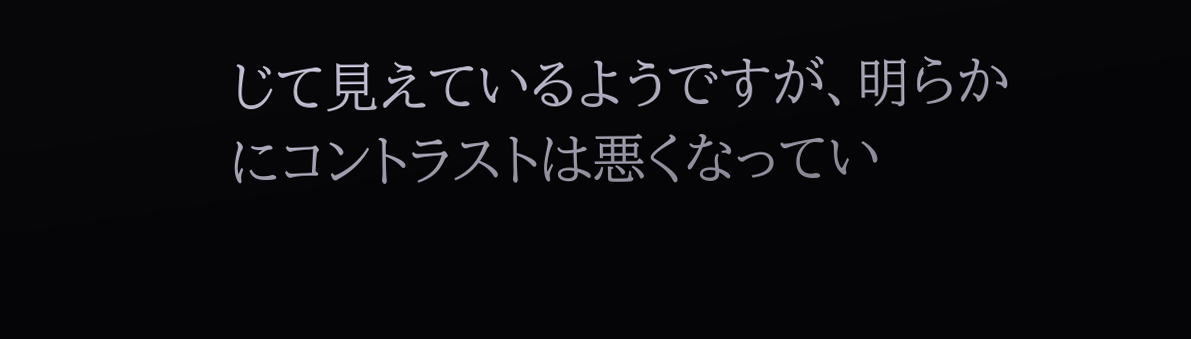じて見えているようですが、明らかにコントラストは悪くなってい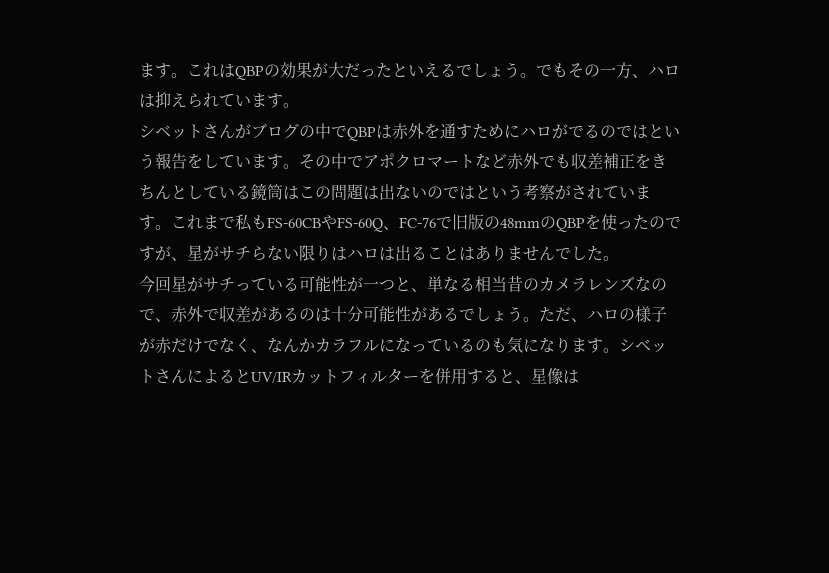ます。これはQBPの効果が大だったといえるでしょう。でもその一方、ハロは抑えられています。
シベットさんがブログの中でQBPは赤外を通すためにハロがでるのではという報告をしています。その中でアポクロマートなど赤外でも収差補正をきちんとしている鏡筒はこの問題は出ないのではという考察がされています。これまで私もFS-60CBやFS-60Q、FC-76で旧版の48mmのQBPを使ったのですが、星がサチらない限りはハロは出ることはありませんでした。
今回星がサチっている可能性が一つと、単なる相当昔のカメラレンズなので、赤外で収差があるのは十分可能性があるでしょう。ただ、ハロの様子が赤だけでなく、なんかカラフルになっているのも気になります。シベットさんによるとUV/IRカットフィルターを併用すると、星像は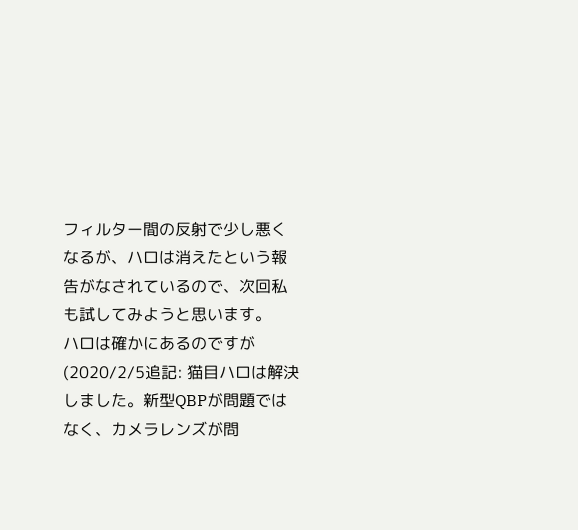フィルター間の反射で少し悪くなるが、ハロは消えたという報告がなされているので、次回私も試してみようと思います。
ハロは確かにあるのですが(2020/2/5追記: 猫目ハロは解決しました。新型QBPが問題ではなく、カメラレンズが問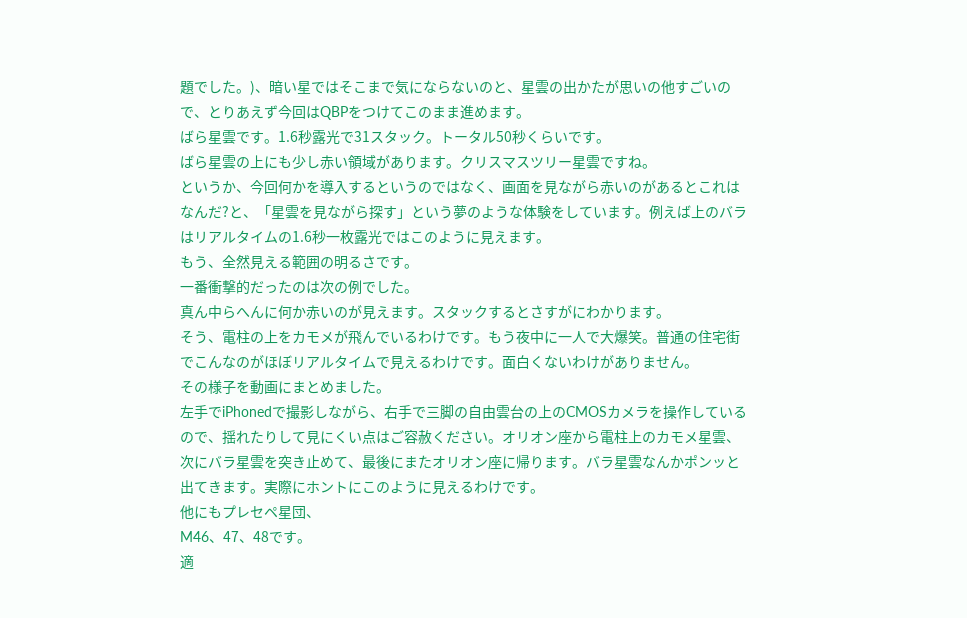題でした。)、暗い星ではそこまで気にならないのと、星雲の出かたが思いの他すごいので、とりあえず今回はQBPをつけてこのまま進めます。
ばら星雲です。1.6秒露光で31スタック。トータル50秒くらいです。
ばら星雲の上にも少し赤い領域があります。クリスマスツリー星雲ですね。
というか、今回何かを導入するというのではなく、画面を見ながら赤いのがあるとこれはなんだ?と、「星雲を見ながら探す」という夢のような体験をしています。例えば上のバラはリアルタイムの1.6秒一枚露光ではこのように見えます。
もう、全然見える範囲の明るさです。
一番衝撃的だったのは次の例でした。
真ん中らへんに何か赤いのが見えます。スタックするとさすがにわかります。
そう、電柱の上をカモメが飛んでいるわけです。もう夜中に一人で大爆笑。普通の住宅街でこんなのがほぼリアルタイムで見えるわけです。面白くないわけがありません。
その様子を動画にまとめました。
左手でiPhonedで撮影しながら、右手で三脚の自由雲台の上のCMOSカメラを操作しているので、揺れたりして見にくい点はご容赦ください。オリオン座から電柱上のカモメ星雲、次にバラ星雲を突き止めて、最後にまたオリオン座に帰ります。バラ星雲なんかポンッと出てきます。実際にホントにこのように見えるわけです。
他にもプレセペ星団、
M46、47、48です。
適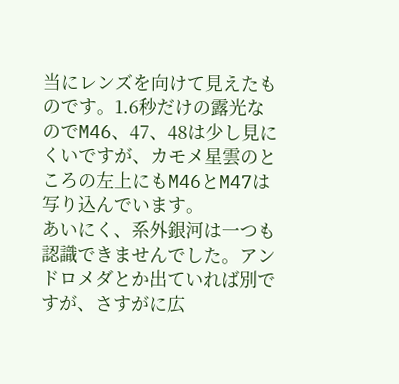当にレンズを向けて見えたものです。1.6秒だけの露光なのでM46、47、48は少し見にくいですが、カモメ星雲のところの左上にもM46とM47は写り込んでいます。
あいにく、系外銀河は一つも認識できませんでした。アンドロメダとか出ていれば別ですが、さすがに広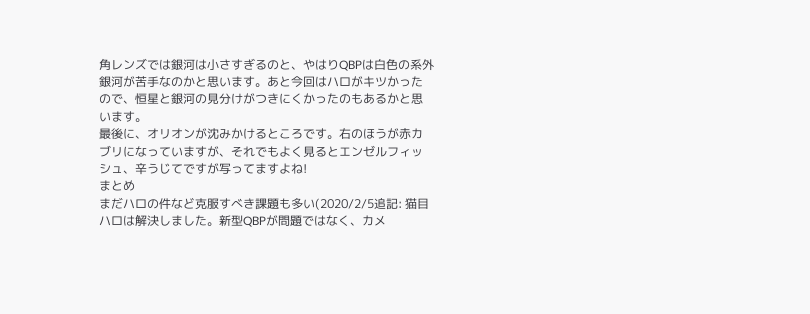角レンズでは銀河は小さすぎるのと、やはりQBPは白色の系外銀河が苦手なのかと思います。あと今回はハロがキツかったので、恒星と銀河の見分けがつきにくかったのもあるかと思います。
最後に、オリオンが沈みかけるところです。右のほうが赤カブリになっていますが、それでもよく見るとエンゼルフィッシュ、辛うじてですが写ってますよね!
まとめ
まだハロの件など克服すべき課題も多い(2020/2/5追記: 猫目ハロは解決しました。新型QBPが問題ではなく、カメ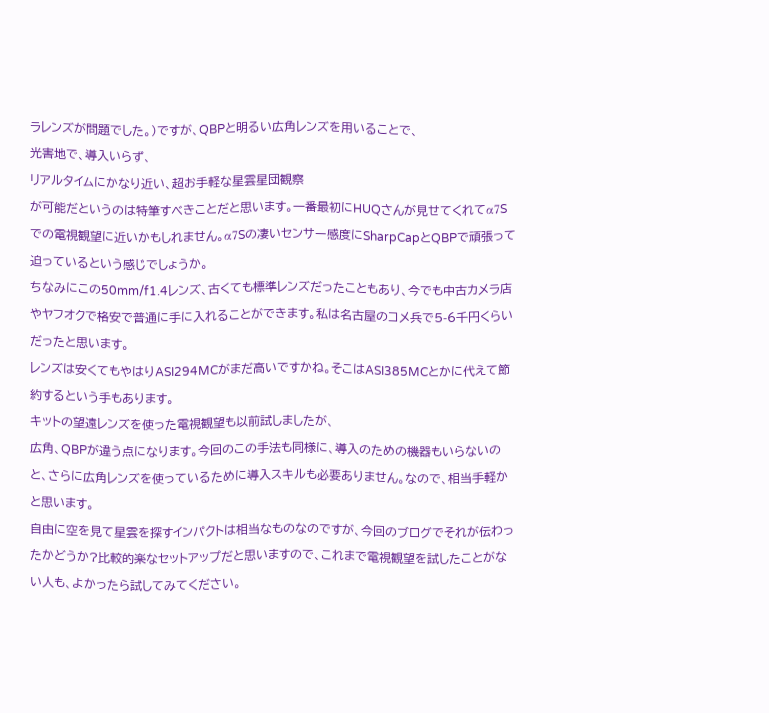ラレンズが問題でした。)ですが、QBPと明るい広角レンズを用いることで、
光害地で、導入いらず、
リアルタイムにかなり近い、超お手軽な星雲星団観察
が可能だというのは特筆すべきことだと思います。一番最初にHUQさんが見せてくれてα7Sでの電視観望に近いかもしれません。α7Sの凄いセンサー感度にSharpCapとQBPで頑張って迫っているという感じでしょうか。
ちなみにこの50mm/f1.4レンズ、古くても標準レンズだったこともあり、今でも中古カメラ店やヤフオクで格安で普通に手に入れることができます。私は名古屋のコメ兵で5-6千円くらいだったと思います。
レンズは安くてもやはりASI294MCがまだ高いですかね。そこはASI385MCとかに代えて節約するという手もあります。
キットの望遠レンズを使った電視観望も以前試しましたが、
広角、QBPが違う点になります。今回のこの手法も同様に、導入のための機器もいらないのと、さらに広角レンズを使っているために導入スキルも必要ありません。なので、相当手軽かと思います。
自由に空を見て星雲を探すインパクトは相当なものなのですが、今回のブログでそれが伝わったかどうか?比較的楽なセットアップだと思いますので、これまで電視観望を試したことがない人も、よかったら試してみてください。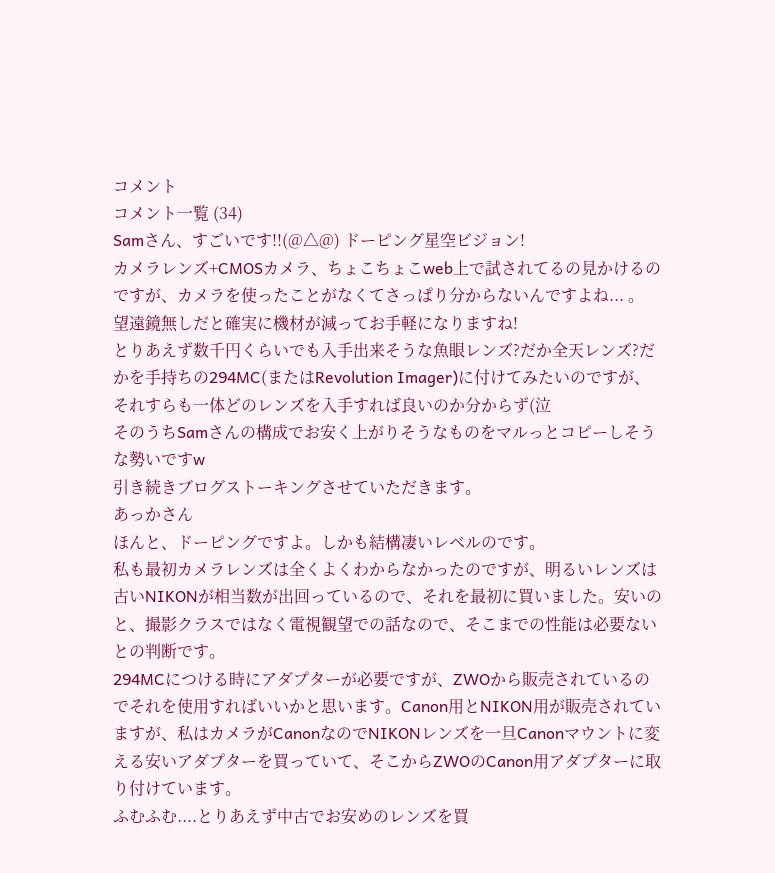コメント
コメント一覧 (34)
Samさん、すごいです!!(@△@) ドーピング星空ビジョン!
カメラレンズ+CMOSカメラ、ちょこちょこweb上で試されてるの見かけるのですが、カメラを使ったことがなくてさっぱり分からないんですよね... 。
望遠鏡無しだと確実に機材が減ってお手軽になりますね!
とりあえず数千円くらいでも入手出来そうな魚眼レンズ?だか全天レンズ?だかを手持ちの294MC(またはRevolution Imager)に付けてみたいのですが、それすらも一体どのレンズを入手すれば良いのか分からず(泣
そのうちSamさんの構成でお安く上がりそうなものをマルっとコピーしそうな勢いですw
引き続きブログストーキングさせていただきます。
あっかさん
ほんと、ドーピングですよ。しかも結構凄いレベルのです。
私も最初カメラレンズは全くよくわからなかったのですが、明るいレンズは古いNIKONが相当数が出回っているので、それを最初に買いました。安いのと、撮影クラスではなく電視観望での話なので、そこまでの性能は必要ないとの判断です。
294MCにつける時にアダプターが必要ですが、ZWOから販売されているのでそれを使用すればいいかと思います。Canon用とNIKON用が販売されていますが、私はカメラがCanonなのでNIKONレンズを一旦Canonマウントに変える安いアダプターを買っていて、そこからZWOのCanon用アダプターに取り付けています。
ふむふむ....とりあえず中古でお安めのレンズを買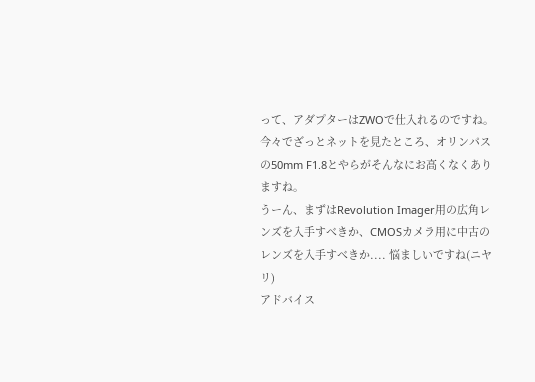って、アダプターはZWOで仕入れるのですね。
今々でざっとネットを見たところ、オリンパスの50mm F1.8とやらがそんなにお高くなくありますね。
うーん、まずはRevolution Imager用の広角レンズを入手すべきか、CMOSカメラ用に中古のレンズを入手すべきか.... 悩ましいですね(ニヤリ)
アドバイス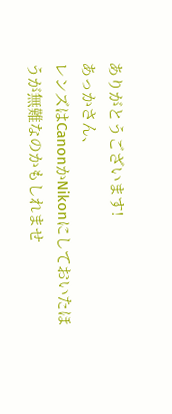ありがとうございます!
あっかさん、
レンズはCanonかNikonにしておいたほうが無難なのかもしれませ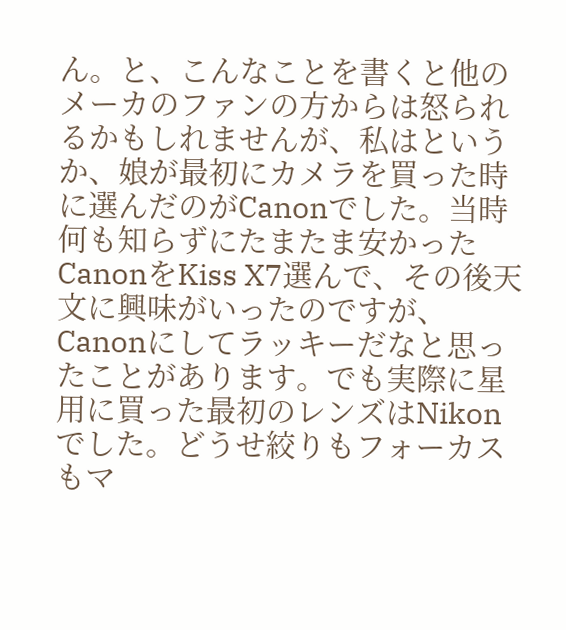ん。と、こんなことを書くと他のメーカのファンの方からは怒られるかもしれませんが、私はというか、娘が最初にカメラを買った時に選んだのがCanonでした。当時何も知らずにたまたま安かったCanonをKiss X7選んで、その後天文に興味がいったのですが、Canonにしてラッキーだなと思ったことがあります。でも実際に星用に買った最初のレンズはNikonでした。どうせ絞りもフォーカスもマ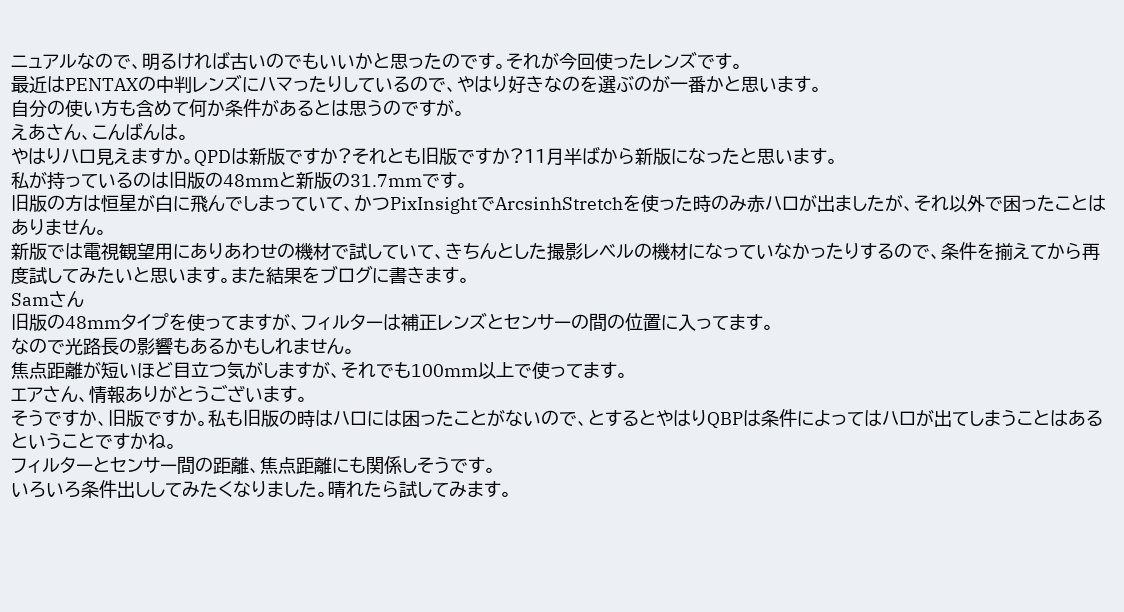ニュアルなので、明るければ古いのでもいいかと思ったのです。それが今回使ったレンズです。
最近はPENTAXの中判レンズにハマったりしているので、やはり好きなのを選ぶのが一番かと思います。
自分の使い方も含めて何か条件があるとは思うのですが。
えあさん、こんばんは。
やはりハロ見えますか。QPDは新版ですか?それとも旧版ですか?11月半ばから新版になったと思います。
私が持っているのは旧版の48mmと新版の31.7mmです。
旧版の方は恒星が白に飛んでしまっていて、かつPixInsightでArcsinhStretchを使った時のみ赤ハロが出ましたが、それ以外で困ったことはありません。
新版では電視観望用にありあわせの機材で試していて、きちんとした撮影レベルの機材になっていなかったりするので、条件を揃えてから再度試してみたいと思います。また結果をブログに書きます。
Samさん
旧版の48mmタイプを使ってますが、フィルターは補正レンズとセンサーの間の位置に入ってます。
なので光路長の影響もあるかもしれません。
焦点距離が短いほど目立つ気がしますが、それでも100mm以上で使ってます。
エアさん、情報ありがとうございます。
そうですか、旧版ですか。私も旧版の時はハロには困ったことがないので、とするとやはりQBPは条件によってはハロが出てしまうことはあるということですかね。
フィルターとセンサー間の距離、焦点距離にも関係しそうです。
いろいろ条件出ししてみたくなりました。晴れたら試してみます。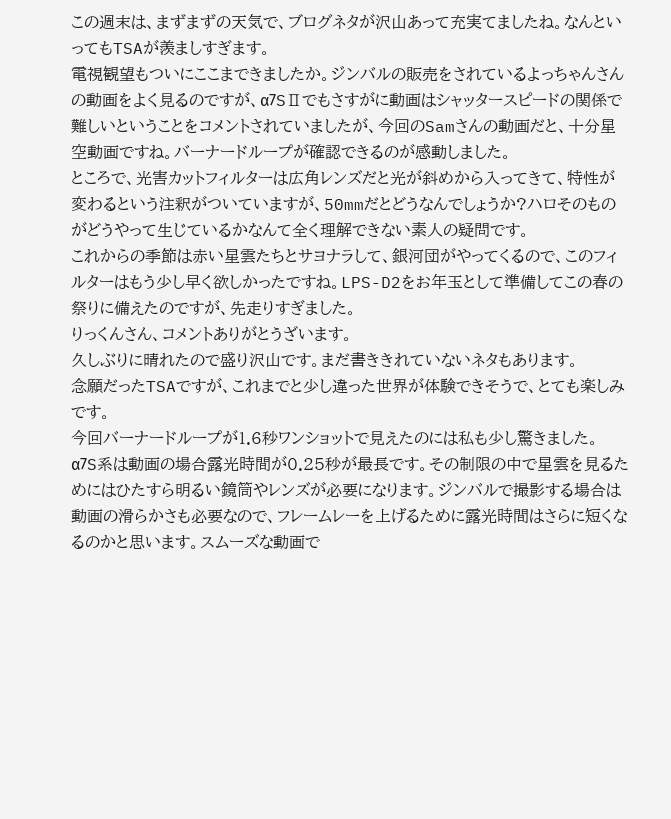この週末は、まずまずの天気で、ブログネタが沢山あって充実てましたね。なんといってもTSAが羨ましすぎます。
電視観望もついにここまできましたか。ジンバルの販売をされているよっちゃんさんの動画をよく見るのですが、α7SⅡでもさすがに動画はシャッタースピードの関係で難しいということをコメントされていましたが、今回のSamさんの動画だと、十分星空動画ですね。バーナードループが確認できるのが感動しました。
ところで、光害カットフィルターは広角レンズだと光が斜めから入ってきて、特性が変わるという注釈がついていますが、50mmだとどうなんでしょうか?ハロそのものがどうやって生じているかなんて全く理解できない素人の疑問です。
これからの季節は赤い星雲たちとサヨナラして、銀河団がやってくるので、このフィルターはもう少し早く欲しかったですね。LPS-D2をお年玉として準備してこの春の祭りに備えたのですが、先走りすぎました。
りっくんさん、コメントありがとうざいます。
久しぶりに晴れたので盛り沢山です。まだ書ききれていないネタもあります。
念願だったTSAですが、これまでと少し違った世界が体験できそうで、とても楽しみです。
今回バーナードループが1.6秒ワンショットで見えたのには私も少し驚きました。
α7S系は動画の場合露光時間が0.25秒が最長です。その制限の中で星雲を見るためにはひたすら明るい鏡筒やレンズが必要になります。ジンバルで撮影する場合は動画の滑らかさも必要なので、フレームレーを上げるために露光時間はさらに短くなるのかと思います。スムーズな動画で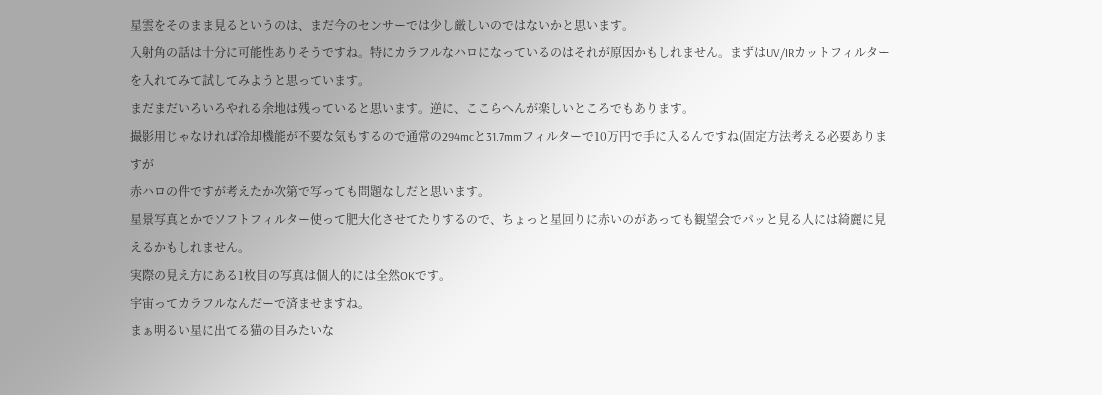星雲をそのまま見るというのは、まだ今のセンサーでは少し厳しいのではないかと思います。
入射角の話は十分に可能性ありそうですね。特にカラフルなハロになっているのはそれが原因かもしれません。まずはUV/IRカットフィルターを入れてみて試してみようと思っています。
まだまだいろいろやれる余地は残っていると思います。逆に、ここらへんが楽しいところでもあります。
撮影用じゃなければ冷却機能が不要な気もするので通常の294mcと31.7mmフィルターで10万円で手に入るんですね(固定方法考える必要ありますが
赤ハロの件ですが考えたか次第で写っても問題なしだと思います。
星景写真とかでソフトフィルター使って肥大化させてたりするので、ちょっと星回りに赤いのがあっても観望会でパッと見る人には綺麗に見えるかもしれません。
実際の見え方にある1枚目の写真は個人的には全然OKです。
宇宙ってカラフルなんだーで済ませますね。
まぁ明るい星に出てる猫の目みたいな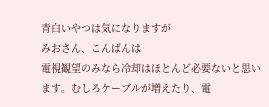青白いやつは気になりますが
みおさん、こんばんは
電視観望のみなら冷却はほとんど必要ないと思います。むしろケーブルが増えたり、電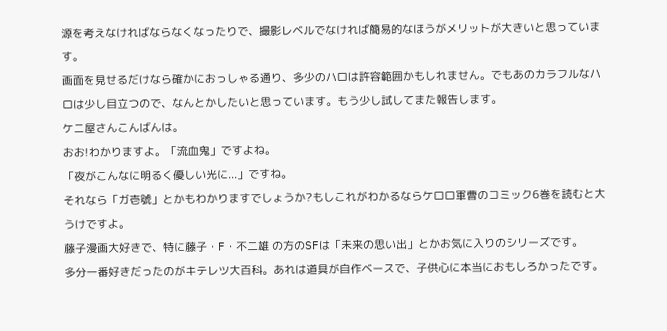源を考えなければならなくなったりで、撮影レベルでなければ簡易的なほうがメリットが大きいと思っています。
画面を見せるだけなら確かにおっしゃる通り、多少のハロは許容範囲かもしれません。でもあのカラフルなハロは少し目立つので、なんとかしたいと思っています。もう少し試してまた報告します。
ケニ屋さんこんばんは。
おお!わかりますよ。「流血鬼」ですよね。
「夜がこんなに明るく優しい光に...」ですね。
それなら「ガ壱號」とかもわかりますでしょうか?もしこれがわかるならケロロ軍曹のコミック6巻を読むと大うけですよ。
藤子漫画大好きで、特に藤子・F・不二雄 の方のSFは「未来の思い出」とかお気に入りのシリーズです。
多分一番好きだったのがキテレツ大百科。あれは道具が自作ベースで、子供心に本当におもしろかったです。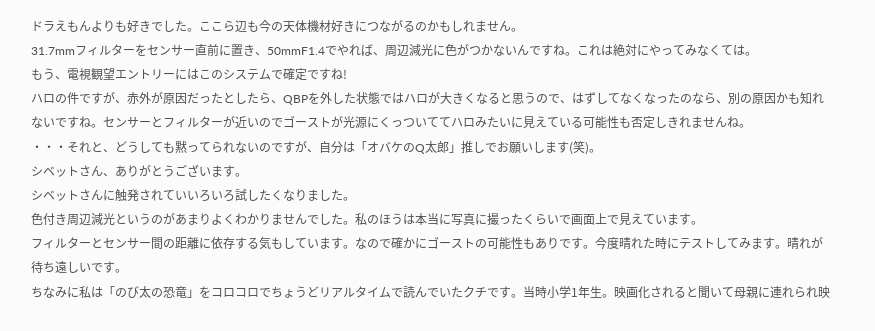ドラえもんよりも好きでした。ここら辺も今の天体機材好きにつながるのかもしれません。
31.7mmフィルターをセンサー直前に置き、50mmF1.4でやれば、周辺減光に色がつかないんですね。これは絶対にやってみなくては。
もう、電視観望エントリーにはこのシステムで確定ですね!
ハロの件ですが、赤外が原因だったとしたら、QBPを外した状態ではハロが大きくなると思うので、はずしてなくなったのなら、別の原因かも知れないですね。センサーとフィルターが近いのでゴーストが光源にくっついててハロみたいに見えている可能性も否定しきれませんね。
・・・それと、どうしても黙ってられないのですが、自分は「オバケのQ太郎」推しでお願いします(笑)。
シベットさん、ありがとうございます。
シベットさんに触発されていいろいろ試したくなりました。
色付き周辺減光というのがあまりよくわかりませんでした。私のほうは本当に写真に撮ったくらいで画面上で見えています。
フィルターとセンサー間の距離に依存する気もしています。なので確かにゴーストの可能性もありです。今度晴れた時にテストしてみます。晴れが待ち遠しいです。
ちなみに私は「のび太の恐竜」をコロコロでちょうどリアルタイムで読んでいたクチです。当時小学1年生。映画化されると聞いて母親に連れられ映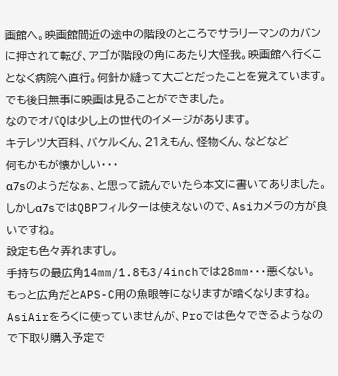画館へ。映画館間近の途中の階段のところでサラリーマンのカバンに押されて転び、アゴが階段の角にあたり大怪我。映画館へ行くことなく病院へ直行。何針か縫って大ごとだったことを覚えています。でも後日無事に映画は見ることができました。
なのでオバQは少し上の世代のイメージがあります。
キテレツ大百科、バケルくん、21えもん、怪物くん、などなど
何もかもが懐かしい・・・
α7sのようだなぁ、と思って読んでいたら本文に書いてありました。
しかしα7sではQBPフィルターは使えないので、Asiカメラの方が良いですね。
設定も色々弄れますし。
手持ちの最広角14mm/1.8も3/4inchでは28mm・・・悪くない。
もっと広角だとAPS-C用の魚眼等になりますが暗くなりますね。
AsiAirをろくに使っていませんが、Proでは色々できるようなので下取り購入予定で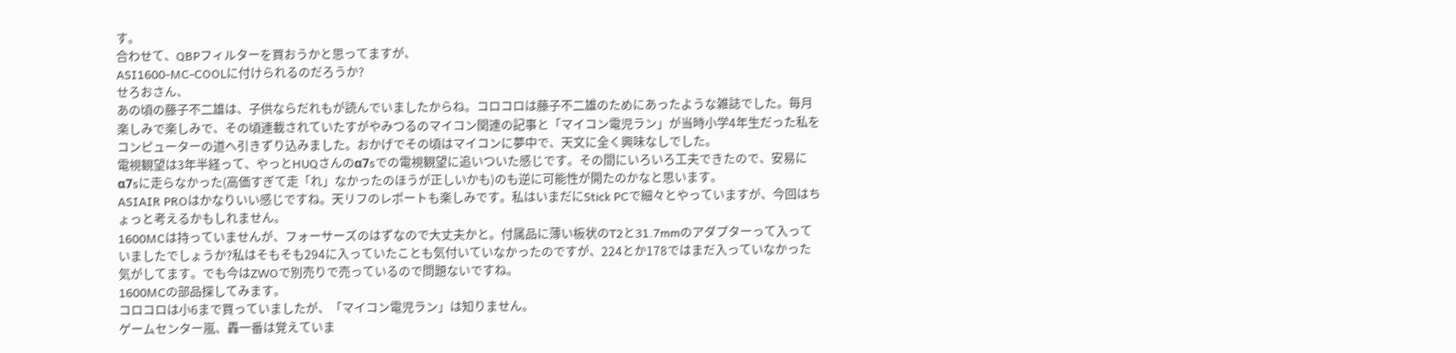す。
合わせて、QBPフィルターを買おうかと思ってますが、
ASI1600-MC-COOLに付けられるのだろうか?
せろおさん、
あの頃の藤子不二雄は、子供ならだれもが読んでいましたからね。コロコロは藤子不二雄のためにあったような雑誌でした。毎月楽しみで楽しみで、その頃連載されていたすがやみつるのマイコン関連の記事と「マイコン電児ラン」が当時小学4年生だった私をコンピューターの道へ引きずり込みました。おかげでその頃はマイコンに夢中で、天文に全く興味なしでした。
電視観望は3年半経って、やっとHUQさんのα7sでの電視観望に追いついた感じです。その間にいろいろ工夫できたので、安易にα7sに走らなかった(高価すぎて走「れ」なかったのほうが正しいかも)のも逆に可能性が開たのかなと思います。
ASIAIR PROはかなりいい感じですね。天リフのレポートも楽しみです。私はいまだにStick PCで細々とやっていますが、今回はちょっと考えるかもしれません。
1600MCは持っていませんが、フォーサーズのはずなので大丈夫かと。付属品に薄い板状のT2と31.7mmのアダプターって入っていましたでしょうか?私はそもそも294に入っていたことも気付いていなかったのですが、224とか178ではまだ入っていなかった気がしてます。でも今はZWOで別売りで売っているので問題ないですね。
1600MCの部品探してみます。
コロコロは小6まで買っていましたが、「マイコン電児ラン」は知りません。
ゲームセンター嵐、轟一番は覚えていま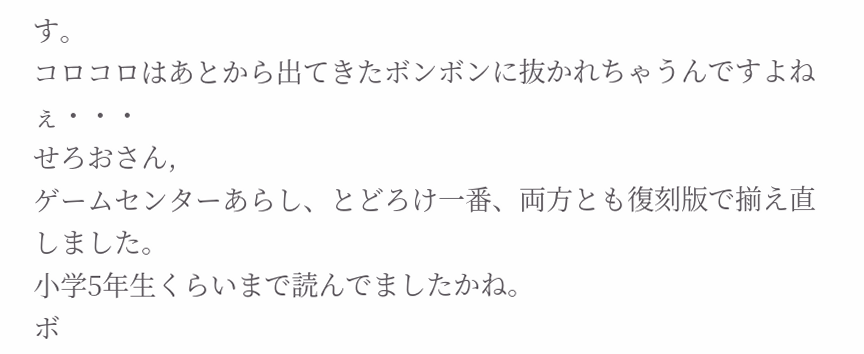す。
コロコロはあとから出てきたボンボンに抜かれちゃうんですよねぇ・・・
せろおさん,
ゲームセンターあらし、とどろけ一番、両方とも復刻版で揃え直しました。
小学5年生くらいまで読んでましたかね。
ボ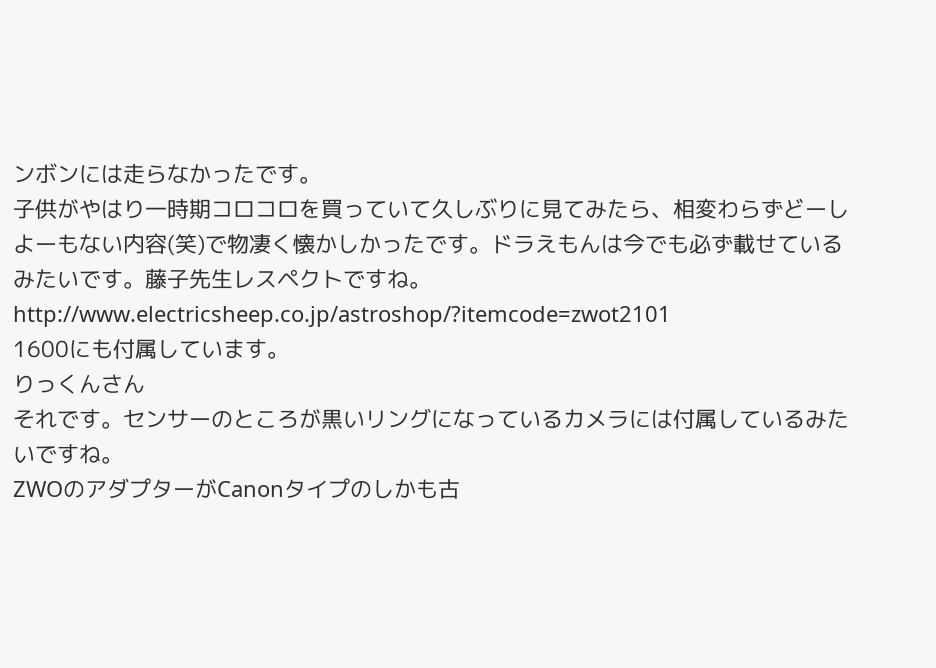ンボンには走らなかったです。
子供がやはり一時期コロコロを買っていて久しぶりに見てみたら、相変わらずどーしよーもない内容(笑)で物凄く懐かしかったです。ドラえもんは今でも必ず載せているみたいです。藤子先生レスペクトですね。
http://www.electricsheep.co.jp/astroshop/?itemcode=zwot2101
1600にも付属しています。
りっくんさん
それです。センサーのところが黒いリングになっているカメラには付属しているみたいですね。
ZWOのアダプターがCanonタイプのしかも古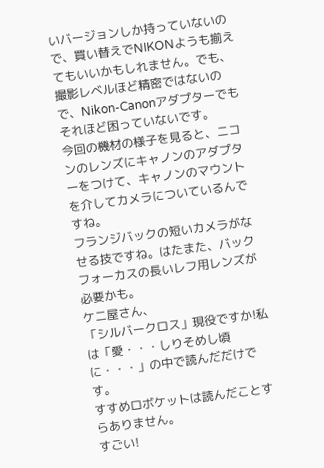いバージョンしか持っていないので、買い替えでNIKONようも揃えてもいいかもしれません。でも、撮影レベルほど精密ではないので、Nikon-Canonアダプターでもそれほど困っていないです。
今回の機材の様子を見ると、ニコンのレンズにキャノンのアダプターをつけて、キャノンのマウントを介してカメラについているんですね。
フランジバックの短いカメラがなせる技ですね。はたまた、バックフォーカスの長いレフ用レンズが必要かも。
ケニ屋さん、
「シルバークロス」現役ですか!私は「愛・・・しりそめし頃に・・・」の中で読んだだけです。
すすめロボケットは読んだことすらありません。
すごい!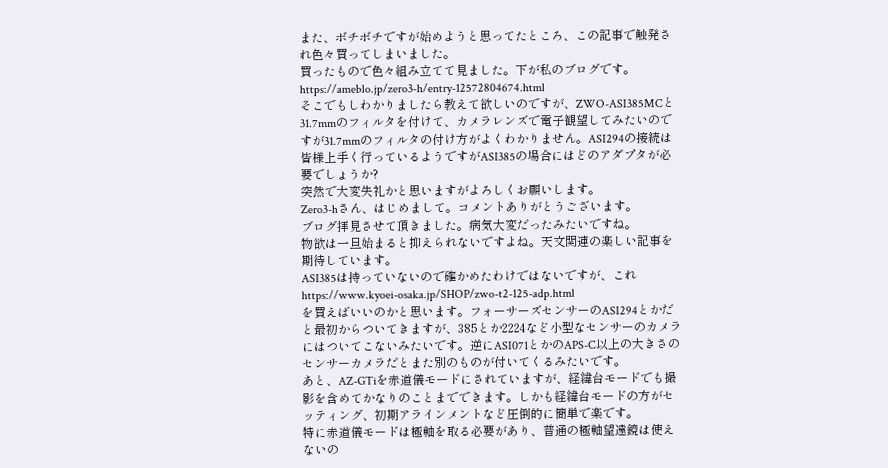また、ボチボチですが始めようと思ってたところ、この記事で触発され色々買ってしまいました。
買ったもので色々組み立てて見ました。下が私のブログです。
https://ameblo.jp/zero3-h/entry-12572804674.html
そこでもしわかりましたら教えて欲しいのですが、ZWO-ASI385MCと31.7mmのフィルタを付けて、カメラレンズで電子観望してみたいのですが31.7mmのフィルタの付け方がよくわかりません。ASI294の接続は皆様上手く行っているようですがASI385の場合にはどのアダプタが必要でしょうか?
突然で大変失礼かと思いますがよろしくお願いします。
Zero3-hさん、はじめまして。コメントありがとうございます。
ブログ拝見させて頂きました。病気大変だったみたいですね。
物欲は一旦始まると抑えられないですよね。天文関連の楽しい記事を期待しています。
ASI385は持っていないので確かめたわけではないですが、これ
https://www.kyoei-osaka.jp/SHOP/zwo-t2-125-adp.html
を買えばいいのかと思います。フォーサーズセンサーのASI294とかだと最初からついてきますが、385とか2224など小型なセンサーのカメラにはついてこないみたいです。逆にASI071とかのAPS-C以上の大きさのセンサーカメラだとまた別のものが付いてくるみたいです。
あと、AZ-GTiを赤道儀モードにされていますが、経緯台モードでも撮影を含めてかなりのことまでできます。しかも経緯台モードの方がセッティング、初期アラインメントなど圧倒的に簡単で楽です。
特に赤道儀モードは極軸を取る必要があり、普通の極軸望遠鏡は使えないの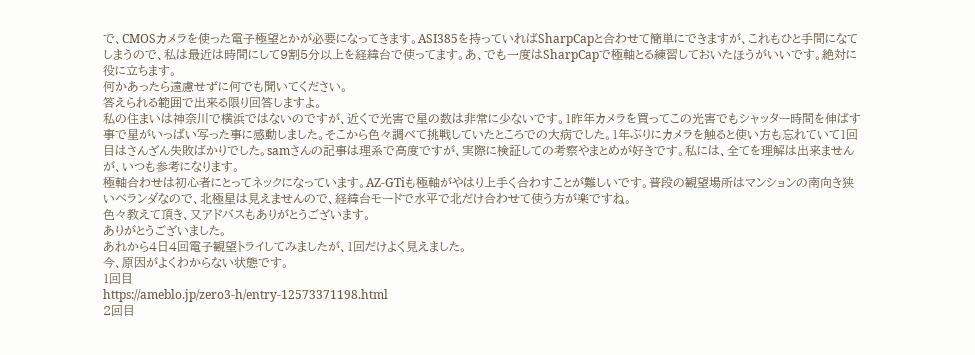で、CMOSカメラを使った電子極望とかが必要になってきます。ASI385を持っていればSharpCapと合わせて簡単にできますが、これもひと手間になてしまうので、私は最近は時間にして9割5分以上を経緯台で使ってます。あ、でも一度はSharpCapで極軸とる練習しておいたほうがいいです。絶対に役に立ちます。
何かあったら遠慮せずに何でも聞いてください。
答えられる範囲で出来る限り回答しますよ。
私の住まいは神奈川で横浜ではないのですが、近くで光害で星の数は非常に少ないです。1昨年カメラを買ってこの光害でもシャッター時間を伸ばす事で星がいっぱい写った事に感動しました。そこから色々調べて挑戦していたところでの大病でした。1年ぶりにカメラを触ると使い方も忘れていて1回目はさんざん失敗ばかりでした。samさんの記事は理系で高度ですが、実際に検証しての考察やまとめが好きです。私には、全てを理解は出来ませんが、いつも参考になります。
極軸合わせは初心者にとってネックになっています。AZ-GTiも極軸がやはり上手く合わすことが難しいです。普段の観望場所はマンションの南向き狭いベランダなので、北極星は見えませんので、経緯台モードで水平で北だけ合わせて使う方が楽ですね。
色々教えて頂き、又アドバスもありがとうございます。
ありがとうございました。
あれから4日4回電子観望トライしてみましたが、1回だけよく見えました。
今、原因がよくわからない状態です。
1回目
https://ameblo.jp/zero3-h/entry-12573371198.html
2回目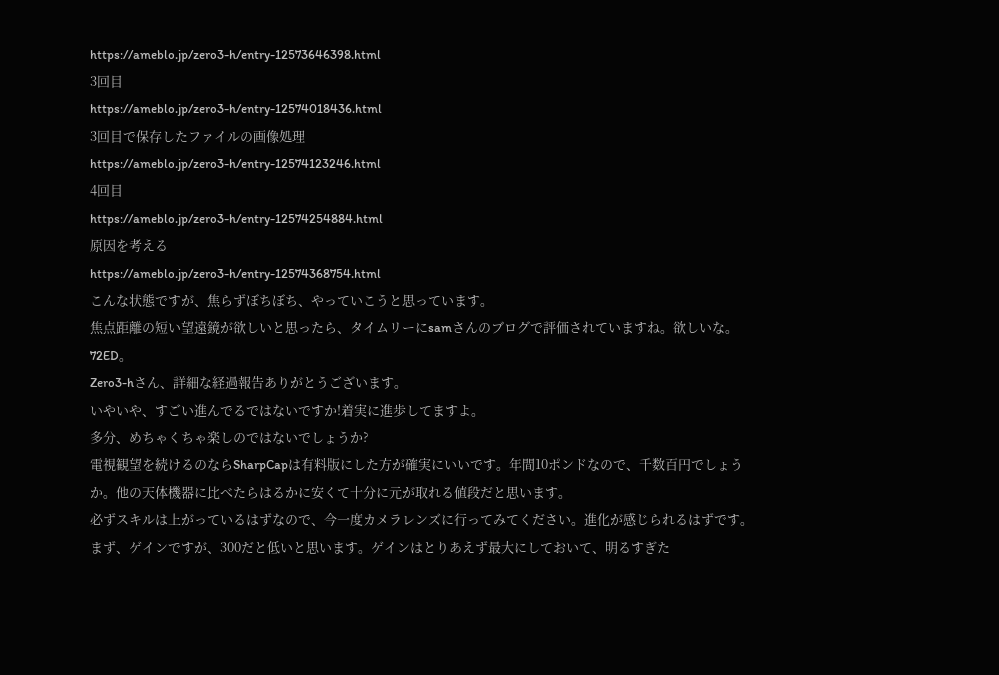https://ameblo.jp/zero3-h/entry-12573646398.html
3回目
https://ameblo.jp/zero3-h/entry-12574018436.html
3回目で保存したファイルの画像処理
https://ameblo.jp/zero3-h/entry-12574123246.html
4回目
https://ameblo.jp/zero3-h/entry-12574254884.html
原因を考える
https://ameblo.jp/zero3-h/entry-12574368754.html
こんな状態ですが、焦らずぼちぼち、やっていこうと思っています。
焦点距離の短い望遠鏡が欲しいと思ったら、タイムリーにsamさんのブログで評価されていますね。欲しいな。72ED。
Zero3-hさん、詳細な経過報告ありがとうございます。
いやいや、すごい進んでるではないですか!着実に進歩してますよ。
多分、めちゃくちゃ楽しのではないでしょうか?
電視観望を続けるのならSharpCapは有料版にした方が確実にいいです。年間10ポンドなので、千数百円でしょうか。他の天体機器に比べたらはるかに安くて十分に元が取れる値段だと思います。
必ずスキルは上がっているはずなので、今一度カメラレンズに行ってみてください。進化が感じられるはずです。
まず、ゲインですが、300だと低いと思います。ゲインはとりあえず最大にしておいて、明るすぎた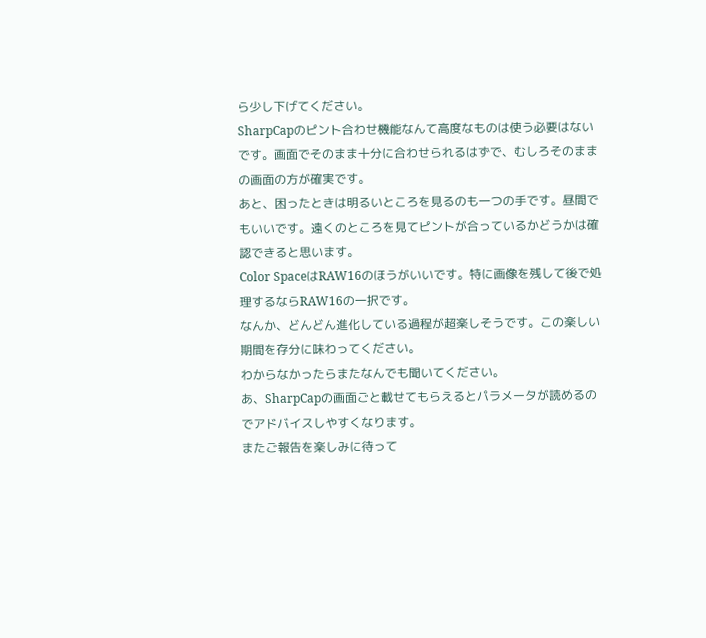ら少し下げてください。
SharpCapのピント合わせ機能なんて高度なものは使う必要はないです。画面でそのまま十分に合わせられるはずで、むしろそのままの画面の方が確実です。
あと、困ったときは明るいところを見るのも一つの手です。昼間でもいいです。遠くのところを見てピントが合っているかどうかは確認できると思います。
Color SpaceはRAW16のほうがいいです。特に画像を残して後で処理するならRAW16の一択です。
なんか、どんどん進化している過程が超楽しそうです。この楽しい期間を存分に味わってください。
わからなかったらまたなんでも聞いてください。
あ、SharpCapの画面ごと載せてもらえるとパラメータが読めるのでアドバイスしやすくなります。
またご報告を楽しみに待って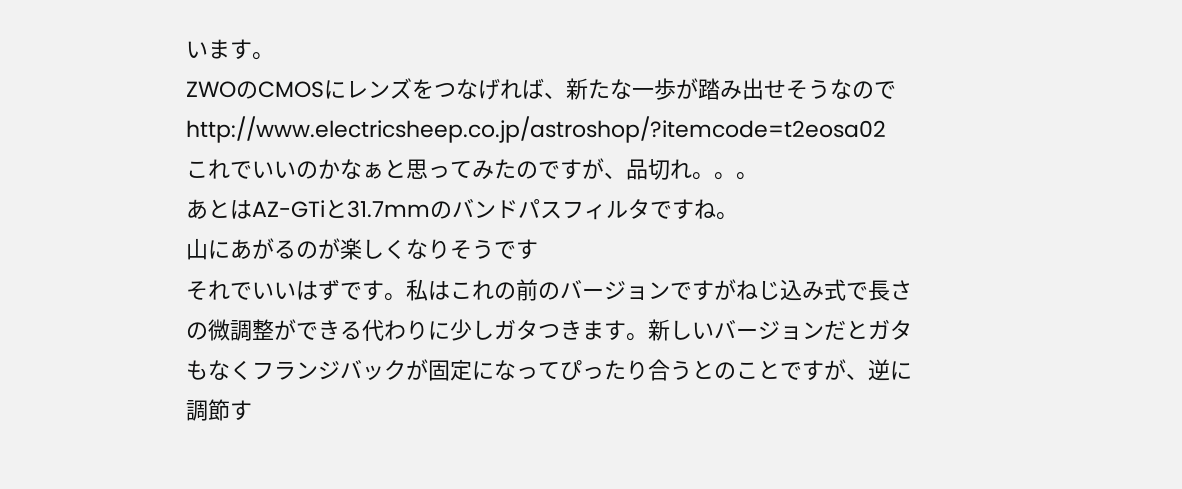います。
ZWOのCMOSにレンズをつなげれば、新たな一歩が踏み出せそうなので
http://www.electricsheep.co.jp/astroshop/?itemcode=t2eosa02
これでいいのかなぁと思ってみたのですが、品切れ。。。
あとはAZ-GTiと31.7mmのバンドパスフィルタですね。
山にあがるのが楽しくなりそうです
それでいいはずです。私はこれの前のバージョンですがねじ込み式で長さの微調整ができる代わりに少しガタつきます。新しいバージョンだとガタもなくフランジバックが固定になってぴったり合うとのことですが、逆に調節す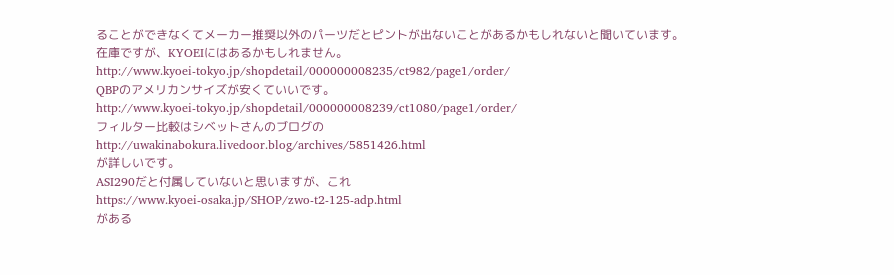ることができなくてメーカー推奨以外のパーツだとピントが出ないことがあるかもしれないと聞いています。
在庫ですが、KYOEIにはあるかもしれません。
http://www.kyoei-tokyo.jp/shopdetail/000000008235/ct982/page1/order/
QBPのアメリカンサイズが安くていいです。
http://www.kyoei-tokyo.jp/shopdetail/000000008239/ct1080/page1/order/
フィルター比較はシベットさんのブログの
http://uwakinabokura.livedoor.blog/archives/5851426.html
が詳しいです。
ASI290だと付属していないと思いますが、これ
https://www.kyoei-osaka.jp/SHOP/zwo-t2-125-adp.html
がある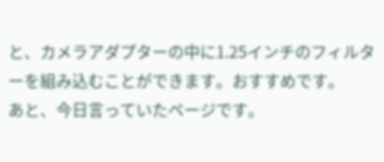と、カメラアダプターの中に1.25インチのフィルターを組み込むことができます。おすすめです。
あと、今日言っていたページです。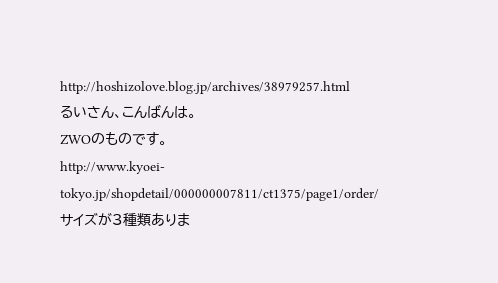http://hoshizolove.blog.jp/archives/38979257.html
るいさん、こんばんは。
ZWOのものです。
http://www.kyoei-tokyo.jp/shopdetail/000000007811/ct1375/page1/order/
サイズが3種類ありま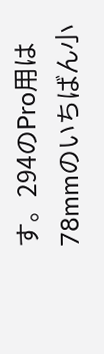す。294のPro用は78mmのいちばん小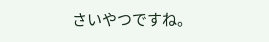さいやつですね。